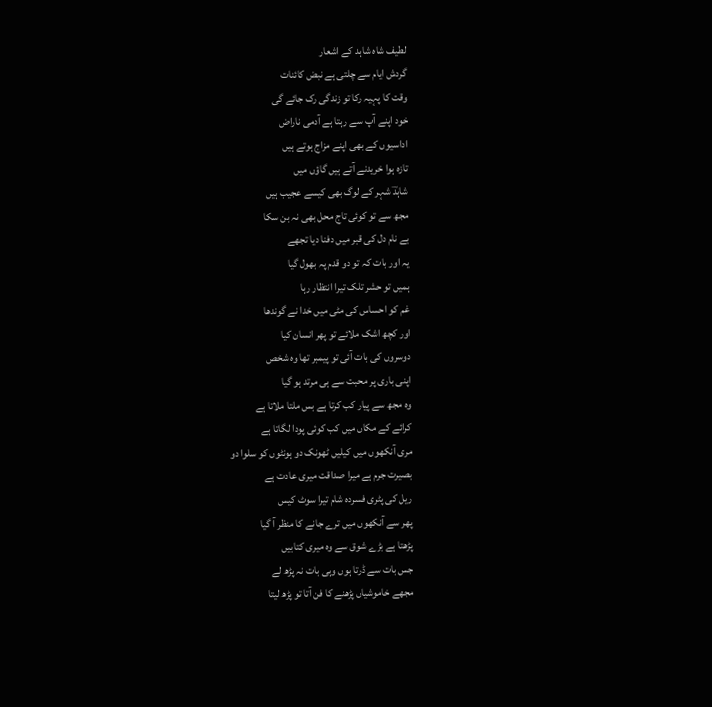لطیف شاہ شاہد کے اشعار
گردش ایام سے چلتی ہے نبض کائنات
وقت کا پہیہ رکا تو زندگی رک جائے گی
خود اپنے آپ سے رہتا ہے آدمی ناراض
اداسیوں کے بھی اپنے مزاج ہوتے ہیں
تازہ ہوا خریدنے آتے ہیں گاؤں میں
شاہدؔ شہر کے لوگ بھی کیسے عجیب ہیں
مجھ سے تو کوئی تاج محل بھی نہ بن سکا
بے نام دل کی قبر میں دفنا دیا تجھے
یہ اور بات کہ تو دو قدم پہ بھول گیا
ہمیں تو حشر تلک تیرا انتظار رہا
غم کو احساس کی مٹی میں خدا نے گوندھا
اور کچھ اشک ملائے تو پھر انسان کیا
دوسروں کی بات آئی تو پیمبر تھا وہ شخص
اپنی باری پر محبت سے ہی مرتد ہو گیا
وہ مجھ سے پیار کب کرتا ہے بس ملتا ملاتا ہے
کرائے کے مکاں میں کب کوئی پودا لگاتا ہے
مری آنکھوں میں کیلیں ٹھونک دو ہونٹوں کو سلوا دو
بصیرت جرم ہے میرا صداقت میری عادت ہے
ریل کی پٹری فسردہ شام تیرا سوٹ کیس
پھر سے آنکھوں میں ترے جانے کا منظر آ گیا
پڑھتا ہے بڑے شوق سے وہ میری کتابیں
جس بات سے ڈرتا ہوں وہی بات نہ پڑھ لے
مجھے خاموشیاں پڑھنے کا فن آتا تو پڑھ لیتا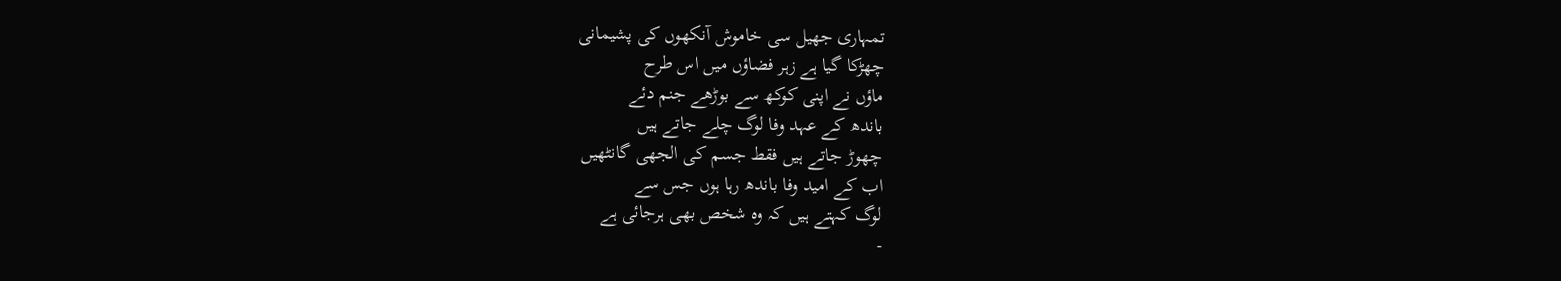تمہاری جھیل سی خاموش آنکھوں کی پشیمانی
چھڑکا گیا ہے زہر فضاؤں میں اس طرح
ماؤں نے اپنی کوکھ سے بوڑھے جنم دئے
باندھ کے عہد وفا لوگ چلے جاتے ہیں
چھوڑ جاتے ہیں فقط جسم کی الجھی گانٹھیں
اب کے امید وفا باندھ رہا ہوں جس سے
لوگ کہتے ہیں کہ وہ شخص بھی ہرجائی ہے
-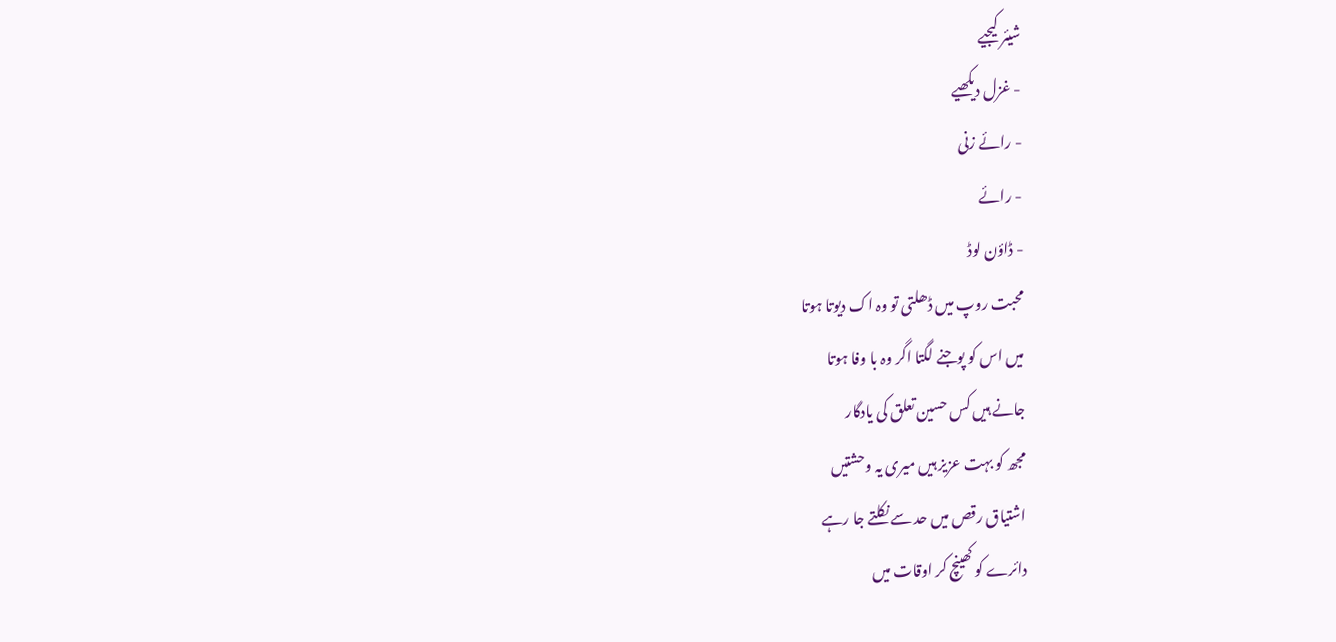شیئر کیجیے
- غزل دیکھیے
- رائے زنی
- رائے
- ڈاؤن لوڈ
محبت روپ میں ڈھلتی تو وہ اک دیوتا ہوتا
میں اس کو پوجنے لگتا اگر وہ با وفا ہوتا
جانے ہیں کس حسین تعلق کی یادگار
مجھ کو بہت عزیز ہیں میری یہ وحشتیں
اشتیاق رقص میں حد سے نکلتے جا رہے
دائرے کو کھینچ کر اوقات میں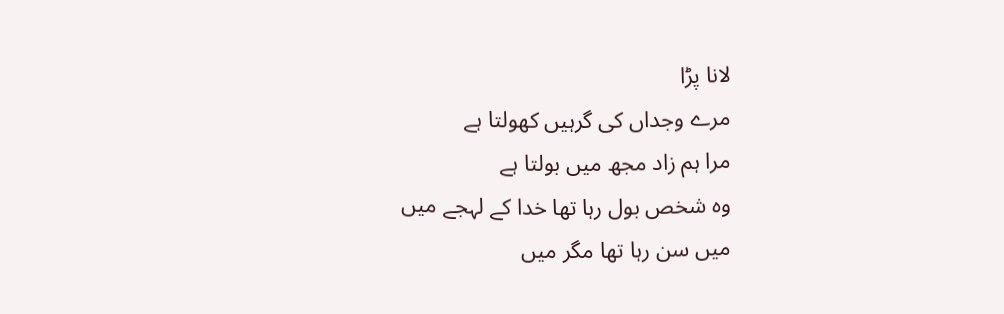لانا پڑا
مرے وجداں کی گرہیں کھولتا ہے
مرا ہم زاد مجھ میں بولتا ہے
وہ شخص بول رہا تھا خدا کے لہجے میں
میں سن رہا تھا مگر میں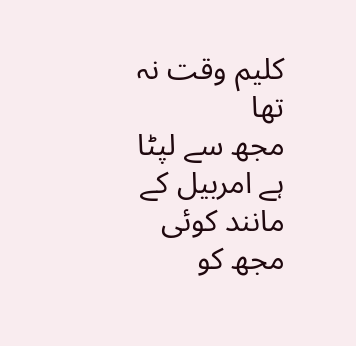کلیم وقت نہ تھا
مجھ سے لپٹا ہے امربیل کے مانند کوئی
مجھ کو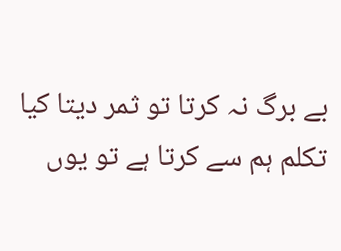بے برگ نہ کرتا تو ثمر دیتا کیا
تکلم ہم سے کرتا ہے تو یوں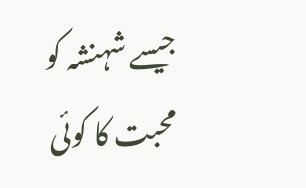جیسے شہنشہ کو
محبت کا کوئی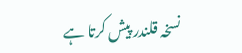نسخہ قلندر پیش کرتا ہے